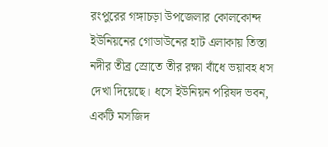রংপুরের গঙ্গাচড়া উপজেলার কোলকোন্দ ইউনিয়নের গোডাউনের হাট এলাকায় তিস্তা নদীর তীব্র স্রোতে তীর রক্ষা বাঁধে ভয়াবহ ধস দেখা দিয়েছে। ধসে ইউনিয়ন পরিষদ ভবন, একটি মসজিদ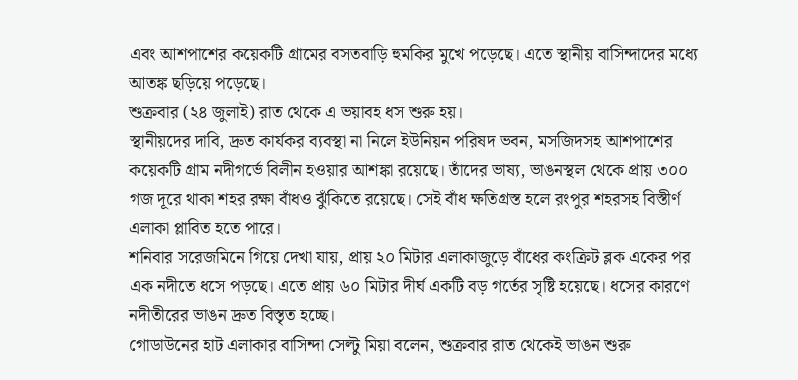এবং আশপাশের কয়েকটি গ্রামের বসতবাড়ি হুমকির মুখে পড়েছে। এতে স্থানীয় বাসিন্দাদের মধ্যে আতঙ্ক ছড়িয়ে পড়েছে।
শুক্রবার (২৪ জুলাই) রাত থেকে এ ভয়াবহ ধস শুরু হয়।
স্থানীয়দের দাবি, দ্রুত কার্যকর ব্যবস্থা না নিলে ইউনিয়ন পরিষদ ভবন, মসজিদসহ আশপাশের কয়েকটি গ্রাম নদীগর্ভে বিলীন হওয়ার আশঙ্কা রয়েছে। তাঁদের ভাষ্য, ভাঙনস্থল থেকে প্রায় ৩০০ গজ দূরে থাকা শহর রক্ষা বাঁধও ঝুঁকিতে রয়েছে। সেই বাঁধ ক্ষতিগ্রস্ত হলে রংপুর শহরসহ বিস্তীর্ণ এলাকা প্লাবিত হতে পারে।
শনিবার সরেজমিনে গিয়ে দেখা যায়, প্রায় ২০ মিটার এলাকাজুড়ে বাঁধের কংক্রিট ব্লক একের পর এক নদীতে ধসে পড়ছে। এতে প্রায় ৬০ মিটার দীর্ঘ একটি বড় গর্তের সৃষ্টি হয়েছে। ধসের কারণে নদীতীরের ভাঙন দ্রুত বিস্তৃত হচ্ছে।
গোডাউনের হাট এলাকার বাসিন্দা সেল্টু মিয়া বলেন, শুক্রবার রাত থেকেই ভাঙন শুরু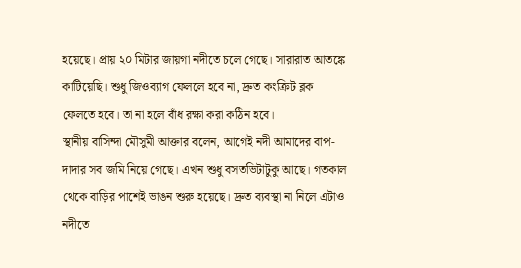হয়েছে। প্রায় ২০ মিটার জায়গা নদীতে চলে গেছে। সারারাত আতঙ্কে কাটিয়েছি। শুধু জিওব্যাগ ফেললে হবে না, দ্রুত কংক্রিট ব্লক ফেলতে হবে। তা না হলে বাঁধ রক্ষা করা কঠিন হবে।
স্থানীয় বাসিন্দা মৌসুমী আক্তার বলেন, আগেই নদী আমাদের বাপ-দাদার সব জমি নিয়ে গেছে। এখন শুধু বসতভিটাটুকু আছে। গতকাল থেকে বাড়ির পাশেই ভাঙন শুরু হয়েছে। দ্রুত ব্যবস্থা না নিলে এটাও নদীতে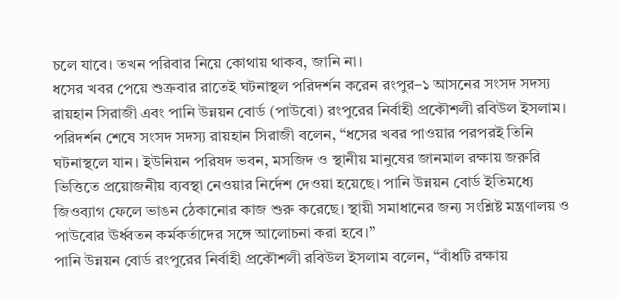চলে যাবে। তখন পরিবার নিয়ে কোথায় থাকব, জানি না।
ধসের খবর পেয়ে শুক্রবার রাতেই ঘটনাস্থল পরিদর্শন করেন রংপুর–১ আসনের সংসদ সদস্য রায়হান সিরাজী এবং পানি উন্নয়ন বোর্ড (পাউবো) রংপুরের নির্বাহী প্রকৌশলী রবিউল ইসলাম।
পরিদর্শন শেষে সংসদ সদস্য রায়হান সিরাজী বলেন, “ধসের খবর পাওয়ার পরপরই তিনি ঘটনাস্থলে যান। ইউনিয়ন পরিষদ ভবন, মসজিদ ও স্থানীয় মানুষের জানমাল রক্ষায় জরুরি ভিত্তিতে প্রয়োজনীয় ব্যবস্থা নেওয়ার নির্দেশ দেওয়া হয়েছে। পানি উন্নয়ন বোর্ড ইতিমধ্যে জিওব্যাগ ফেলে ভাঙন ঠেকানোর কাজ শুরু করেছে। স্থায়ী সমাধানের জন্য সংশ্লিষ্ট মন্ত্রণালয় ও পাউবোর ঊর্ধ্বতন কর্মকর্তাদের সঙ্গে আলোচনা করা হবে।”
পানি উন্নয়ন বোর্ড রংপুরের নির্বাহী প্রকৌশলী রবিউল ইসলাম বলেন, “বাঁধটি রক্ষায়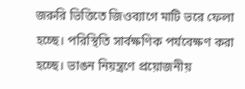জরুরি ভিত্তিতে জিওব্যাগে মাটি ভরে ফেলা হচ্ছে। পরিস্থিতি সার্বক্ষণিক পর্যবেক্ষণ করা হচ্ছে। ভাঙন নিয়ন্ত্রণে প্রয়োজনীয়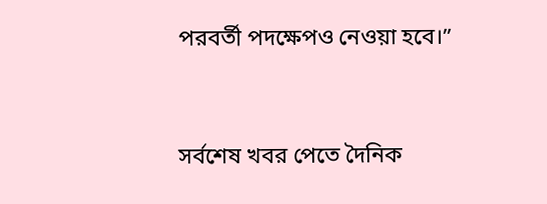পরবর্তী পদক্ষেপও নেওয়া হবে।”


সর্বশেষ খবর পেতে দৈনিক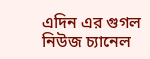এদিন এর গুগল নিউজ চ্যানেল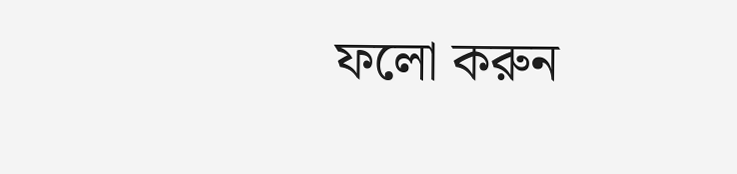ফলো করুন